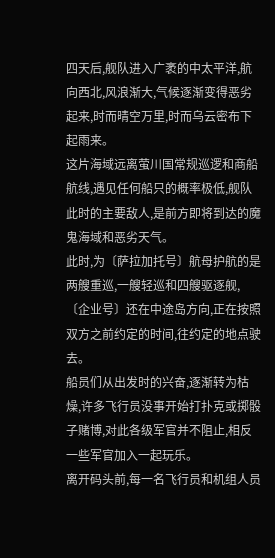四天后,舰队进入广袤的中太平洋,航向西北,风浪渐大,气候逐渐变得恶劣起来,时而晴空万里,时而乌云密布下起雨来。
这片海域远离萤川国常规巡逻和商船航线,遇见任何船只的概率极低,舰队此时的主要敌人,是前方即将到达的魔鬼海域和恶劣天气。
此时,为〔萨拉加托号〕航母护航的是两艘重巡,一艘轻巡和四艘驱逐舰,〔企业号〕还在中途岛方向,正在按照双方之前约定的时间,往约定的地点驶去。
船员们从出发时的兴奋,逐渐转为枯燥,许多飞行员没事开始打扑克或掷骰子赌博,对此各级军官并不阻止,相反一些军官加入一起玩乐。
离开码头前,每一名飞行员和机组人员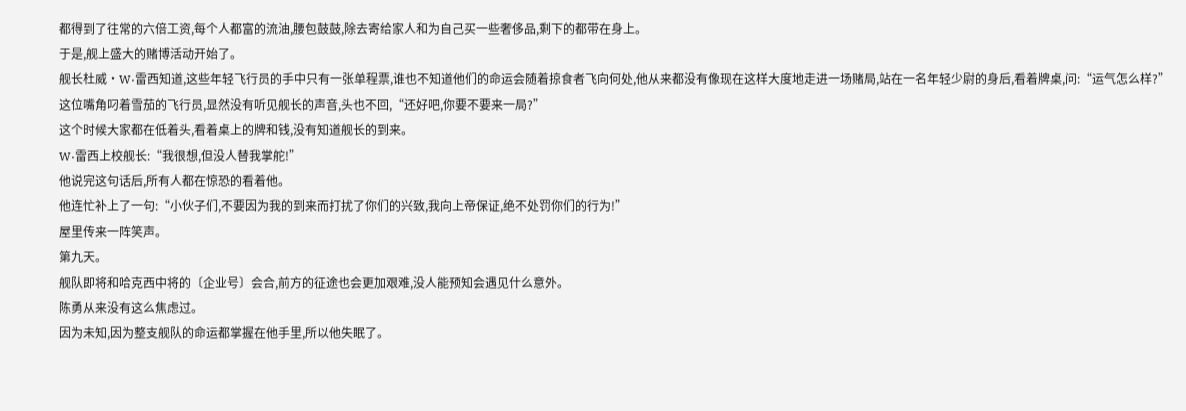都得到了往常的六倍工资,每个人都富的流油,腰包鼓鼓,除去寄给家人和为自己买一些奢侈品,剩下的都带在身上。
于是,舰上盛大的赌博活动开始了。
舰长杜威·W·雷西知道,这些年轻飞行员的手中只有一张单程票,谁也不知道他们的命运会随着掠食者飞向何处,他从来都没有像现在这样大度地走进一场赌局,站在一名年轻少尉的身后,看着牌桌,问:“运气怎么样?”
这位嘴角叼着雪茄的飞行员,显然没有听见舰长的声音,头也不回,“还好吧,你要不要来一局?”
这个时候大家都在低着头,看着桌上的牌和钱,没有知道舰长的到来。
W·雷西上校舰长:“我很想,但没人替我掌舵!”
他说完这句话后,所有人都在惊恐的看着他。
他连忙补上了一句:“小伙子们,不要因为我的到来而打扰了你们的兴致,我向上帝保证,绝不处罚你们的行为!”
屋里传来一阵笑声。
第九天。
舰队即将和哈克西中将的〔企业号〕会合,前方的征途也会更加艰难,没人能预知会遇见什么意外。
陈勇从来没有这么焦虑过。
因为未知,因为整支舰队的命运都掌握在他手里,所以他失眠了。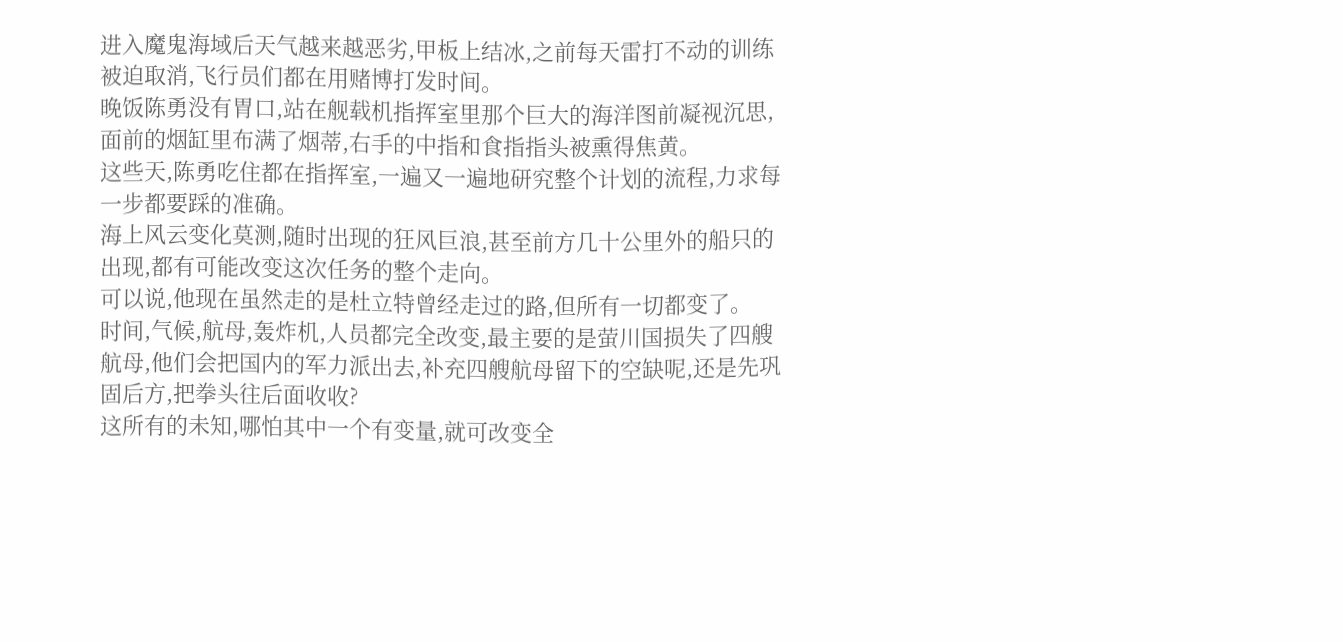进入魔鬼海域后天气越来越恶劣,甲板上结冰,之前每天雷打不动的训练被迫取消,飞行员们都在用赌博打发时间。
晚饭陈勇没有胃口,站在舰载机指挥室里那个巨大的海洋图前凝视沉思,面前的烟缸里布满了烟蒂,右手的中指和食指指头被熏得焦黄。
这些天,陈勇吃住都在指挥室,一遍又一遍地研究整个计划的流程,力求每一步都要踩的准确。
海上风云变化莫测,随时出现的狂风巨浪,甚至前方几十公里外的船只的出现,都有可能改变这次任务的整个走向。
可以说,他现在虽然走的是杜立特曾经走过的路,但所有一切都变了。
时间,气候,航母,轰炸机,人员都完全改变,最主要的是萤川国损失了四艘航母,他们会把国内的军力派出去,补充四艘航母留下的空缺呢,还是先巩固后方,把拳头往后面收收?
这所有的未知,哪怕其中一个有变量,就可改变全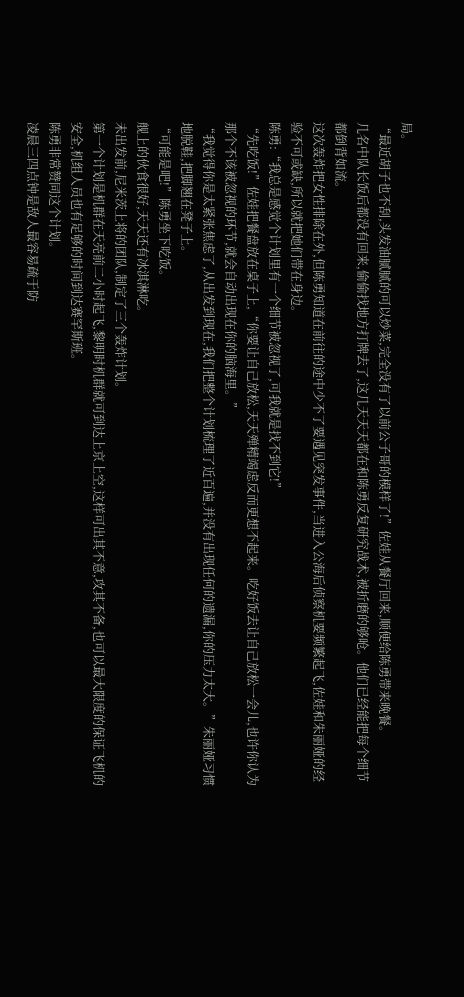局。
“最近胡子也不刮,头发油腻腻的可以炒菜,完全没有了以前公子哥的模样了!”佐娃从餐厅回来,顺便给陈勇带来晚餐。
几名中队长饭后都没有回来,偷偷找地方打牌去了,这几天天天都在和陈勇反复研究战术,被折磨的够呛。他们已经能把每个细节都倒背如流。
这次轰炸把女性排除在外,但陈勇知道在前往的途中少不了要遇见突发事件,当进入公海后侦察机要频繁起飞,佐娃和朱丽娅的经验不可或缺,所以就把她们带在身边。
陈勇:“我总是感觉个计划里有一个细节被忽视了,可我就是找不到它!”
“先吃饭!”佐娃把餐盘放在桌子上,“你要让自己放松,天天殚精竭虑反而更想不起来。吃好饭去让自己放松一会儿,也许你认为那个不该被忽视的环节,就会自动出现在你的脑海里。”
“我觉得你是太紧张焦虑了,从出发到现在,我们把整个计划梳理了近百遍,并没有出现任何的遗漏,你的压力太大。”朱丽娅习惯地脱鞋,把脚翘在凳子上。
“可能是吧!”陈勇坐下吃饭。
舰上的伙食很好,天天还有冰淇淋吃。
未出发前,尼米茨上将的团队,制定了三个轰炸计划。
第一个计划是机群在天亮前二小时起飞,黎明时机群就可到达上京上空,这样可出其不意,攻其不备,也可以最大限度的保证飞机的安全,机组人员也有足够的时间到达赛罕斯班。
陈勇非常赞同这个计划。
凌晨三四点钟是敌人最容易疏于防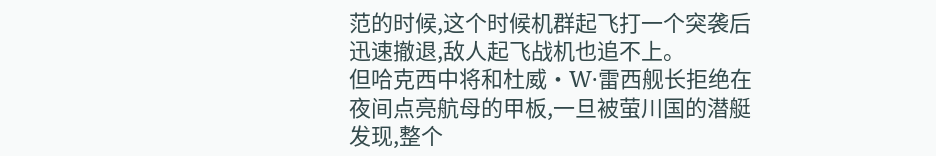范的时候,这个时候机群起飞打一个突袭后迅速撤退,敌人起飞战机也追不上。
但哈克西中将和杜威·W·雷西舰长拒绝在夜间点亮航母的甲板,一旦被萤川国的潜艇发现,整个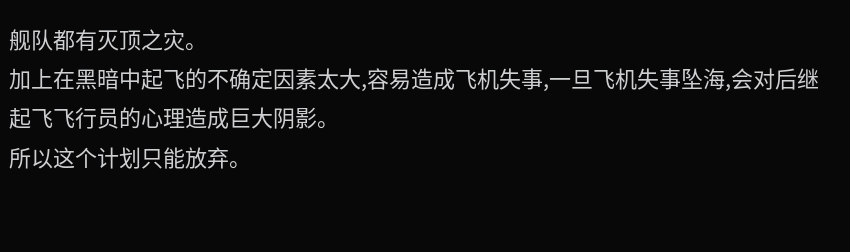舰队都有灭顶之灾。
加上在黑暗中起飞的不确定因素太大,容易造成飞机失事,一旦飞机失事坠海,会对后继起飞飞行员的心理造成巨大阴影。
所以这个计划只能放弃。